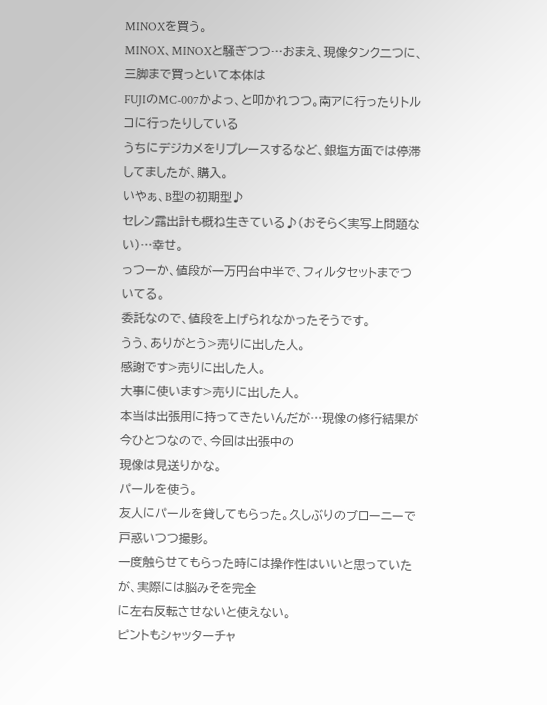MINOXを買う。
MINOX、MINOXと騒ぎつつ…おまえ、現像タンク二つに、三脚まで買っといて本体は
FUJIのMC-007かよっ、と叩かれつつ。南アに行ったりトルコに行ったりしている
うちにデジカメをリプレースするなど、銀塩方面では停滞してましたが、購入。
いやぁ、B型の初期型♪
セレン露出計も概ね生きている♪(おそらく実写上問題ない)…幸せ。
っつーか、値段が一万円台中半で、フィルタセットまでついてる。
委託なので、値段を上げられなかったそうです。
うう、ありがとう>売りに出した人。
感謝です>売りに出した人。
大事に使います>売りに出した人。
本当は出張用に持ってきたいんだが…現像の修行結果が今ひとつなので、今回は出張中の
現像は見送りかな。
パールを使う。
友人にパールを貸してもらった。久しぶりのブローニーで戸惑いつつ撮影。
一度触らせてもらった時には操作性はいいと思っていたが、実際には脳みそを完全
に左右反転させないと使えない。
ピントもシャッターチャ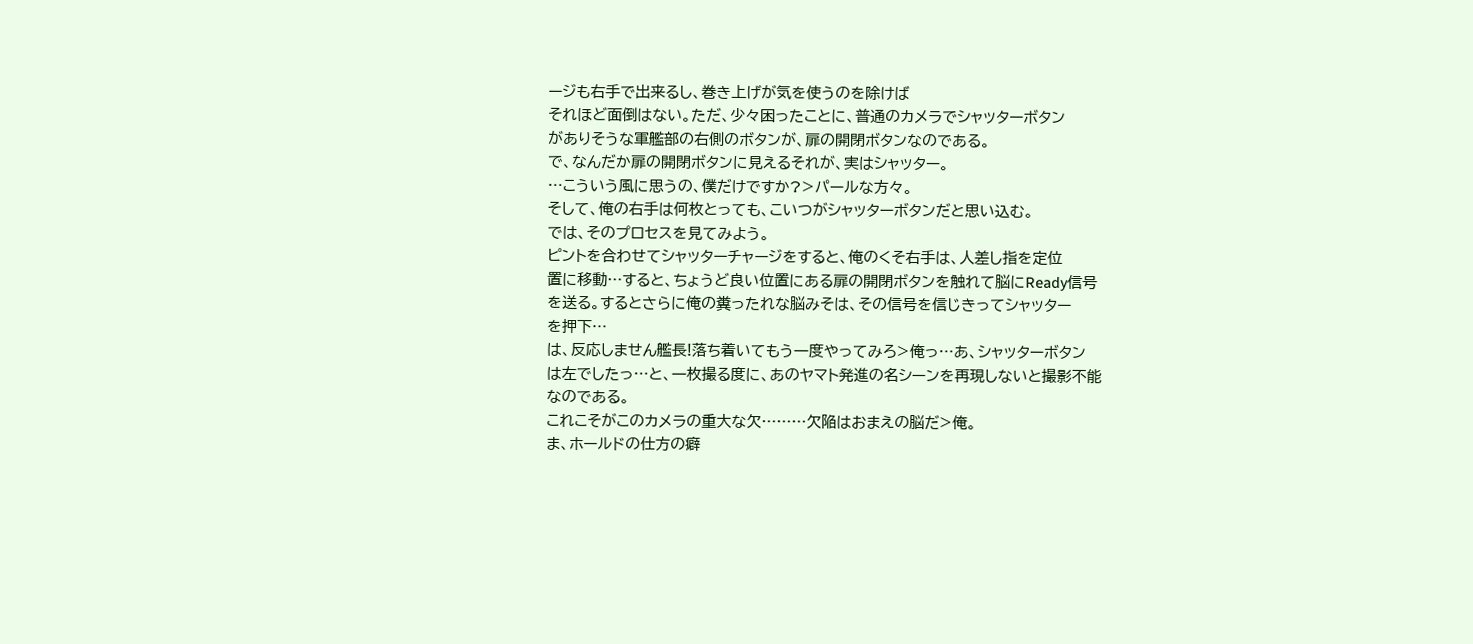ージも右手で出来るし、巻き上げが気を使うのを除けば
それほど面倒はない。ただ、少々困ったことに、普通のカメラでシャッターボタン
がありそうな軍艦部の右側のボタンが、扉の開閉ボタンなのである。
で、なんだか扉の開閉ボタンに見えるそれが、実はシャッター。
…こういう風に思うの、僕だけですか?>パールな方々。
そして、俺の右手は何枚とっても、こいつがシャッターボタンだと思い込む。
では、そのプロセスを見てみよう。
ピントを合わせてシャッターチャージをすると、俺のくそ右手は、人差し指を定位
置に移動…すると、ちょうど良い位置にある扉の開閉ボタンを触れて脳にReady信号
を送る。するとさらに俺の糞ったれな脳みそは、その信号を信じきってシャッター
を押下…
は、反応しません艦長!落ち着いてもう一度やってみろ>俺っ…あ、シャッターボタン
は左でしたっ…と、一枚撮る度に、あのヤマト発進の名シーンを再現しないと撮影不能
なのである。
これこそがこのカメラの重大な欠………欠陥はおまえの脳だ>俺。
ま、ホールドの仕方の癖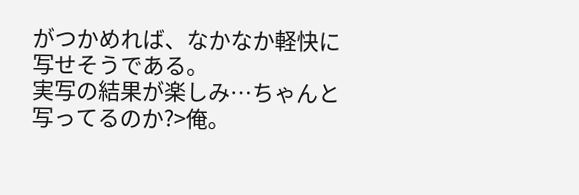がつかめれば、なかなか軽快に写せそうである。
実写の結果が楽しみ…ちゃんと写ってるのか?>俺。